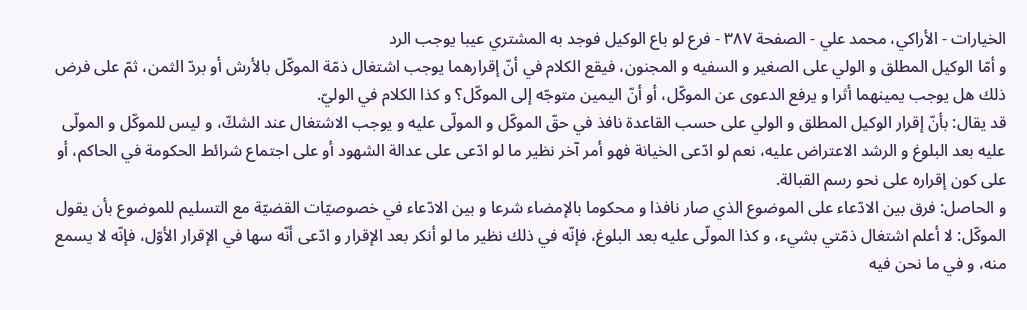الخيارات - الأراكي، محمد علي - الصفحة ٣٨٧ - فرع لو باع الوكيل فوجد به المشتري عيبا يوجب الرد
و أمّا الوكيل المطلق و الولي على الصغير و السفيه و المجنون، فيقع الكلام في أنّ إقرارهما يوجب اشتغال ذمّة الموكّل بالأرش أو بردّ الثمن، ثمّ على فرض ذلك هل يوجب يمينهما أثرا و يرفع الدعوى عن الموكّل، أو أنّ اليمين متوجّه إلى الموكّل؟ و كذا الكلام في الوليّ.
قد يقال: بأنّ إقرار الوكيل المطلق و الولي على حسب القاعدة نافذ في حقّ الموكّل و المولّى عليه و يوجب الاشتغال عند الشكّ، و ليس للموكّل و المولّى عليه بعد البلوغ و الرشد الاعتراض عليه، نعم لو ادّعى الخيانة فهو أمر آخر نظير ما لو ادّعى على عدالة الشهود أو على اجتماع شرائط الحكومة في الحاكم، أو على كون إقراره على نحو رسم القبالة.
و الحاصل: فرق بين الادّعاء على الموضوع الذي صار نافذا و محكوما بالإمضاء شرعا و بين الادّعاء في خصوصيّات القضيّة مع التسليم للموضوع بأن يقول الموكّل: لا أعلم اشتغال ذمّتي بشيء، و كذا المولّى عليه بعد البلوغ، فإنّه في ذلك نظير ما لو أنكر بعد الإقرار و ادّعى أنّه سها في الإقرار الأوّل، فإنّه لا يسمع منه، و في ما نحن فيه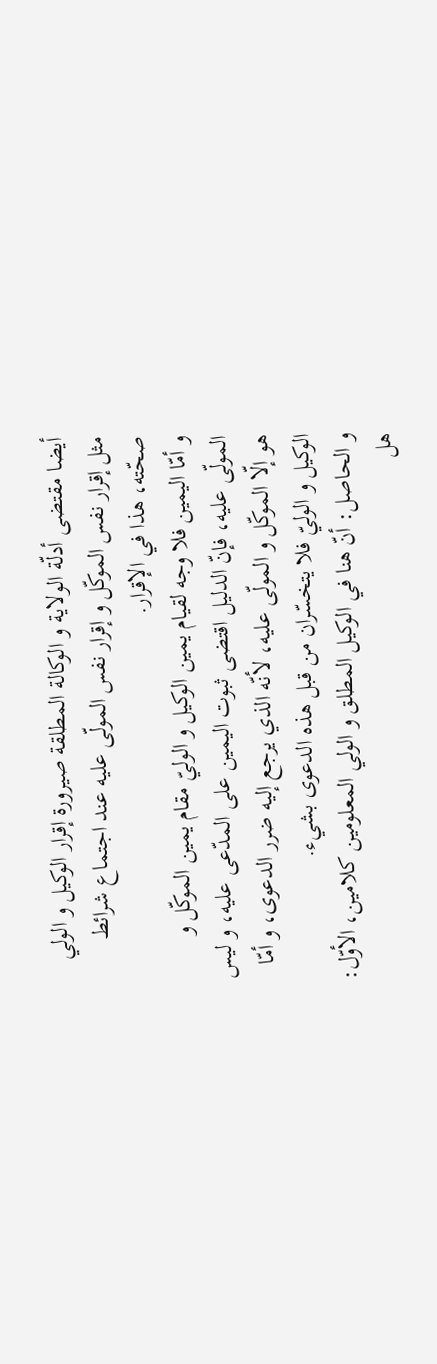أيضا مقتضى أدلّة الولاية و الوكالة المطلقة صيرورة إقرار الوكيل و الولي مثل إقرار نفس الموكّل و إقرار نفس المولّى عليه عند اجتماع شرائط صحّته، هذا في الإقرار.
و أمّا اليمين فلا وجه لقيام يمين الوكيل و الوليّ مقام يمين الموكّل و المولّى عليه، فإنّ الدليل اقتضى ثبوت اليمين على المدّعى عليه، و ليس هو إلّا الموكّل و المولّى عليه، لأنّه الذي يرجع إليه ضرر الدعوى، و أمّا الوكيل و الوليّ فلا يتخسّران من قبل هذه الدعوى بشيء.
و الحاصل: أنّ هنا في الوكيل المطلق و الولي المعلومين كلامين، الأوّل: هل